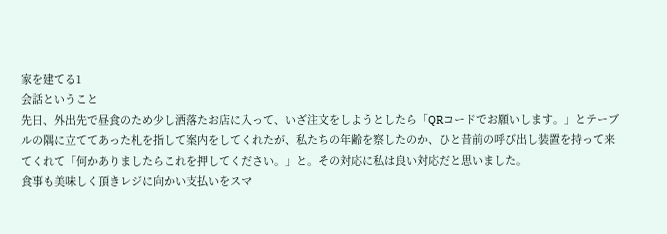家を建てる1
会話ということ
先日、外出先で昼食のため少し洒落たお店に入って、いざ注文をしようとしたら「QRコードでお願いします。」とテーブルの隅に立ててあった札を指して案内をしてくれたが、私たちの年齢を察したのか、ひと昔前の呼び出し装置を持って来てくれて「何かありましたらこれを押してください。」と。その対応に私は良い対応だと思いました。
食事も美味しく頂きレジに向かい支払いをスマ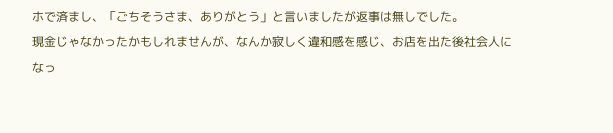ホで済まし、「ごちそうさま、ありがとう」と言いましたが返事は無しでした。
現金じゃなかったかもしれませんが、なんか寂しく違和感を感じ、お店を出た後社会人になっ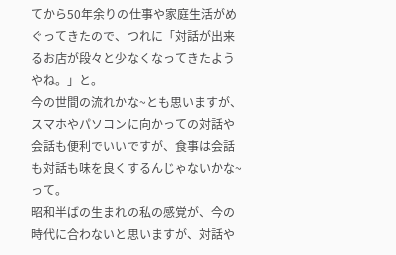てから50年余りの仕事や家庭生活がめぐってきたので、つれに「対話が出来るお店が段々と少なくなってきたようやね。」と。
今の世間の流れかな~とも思いますが、スマホやパソコンに向かっての対話や会話も便利でいいですが、食事は会話も対話も味を良くするんじゃないかな~って。
昭和半ばの生まれの私の感覚が、今の時代に合わないと思いますが、対話や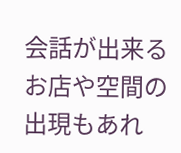会話が出来るお店や空間の出現もあれ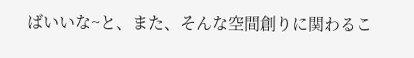ばいいな~と、また、そんな空間創りに関わるこ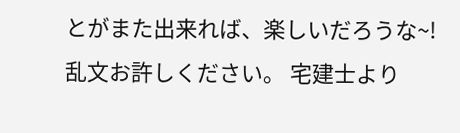とがまた出来れば、楽しいだろうな~!
乱文お許しください。 宅建士より